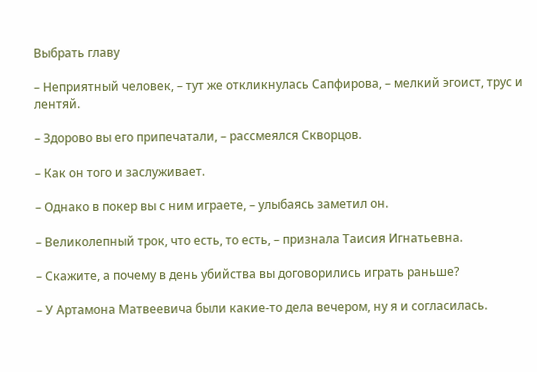Выбрать главу

– Неприятный человек, – тут же откликнулась Сапфирова, – мелкий эгоист, трус и лентяй.

– Здорово вы его припечатали, – рассмеялся Скворцов.

– Как он того и заслуживает.

– Однако в покер вы с ним играете, – улыбаясь заметил он.

– Великолепный трок, что есть, то есть, – признала Таисия Игнатьевна.

– Скажите, а почему в день убийства вы договорились играть раньше?

– У Артамона Матвеевича были какие-то дела вечером, ну я и согласилась.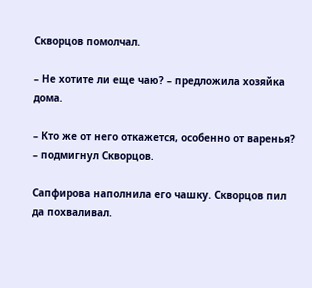Скворцов помолчал.

– Не хотите ли еще чаю? – предложила хозяйка дома.

– Кто же от него откажется, особенно от варенья? – подмигнул Скворцов.

Сапфирова наполнила его чашку. Скворцов пил да похваливал.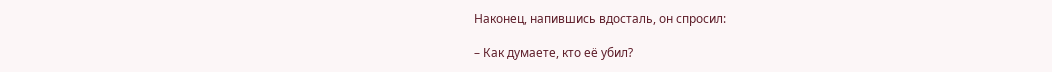Наконец, напившись вдосталь, он спросил:

– Как думаете, кто её убил?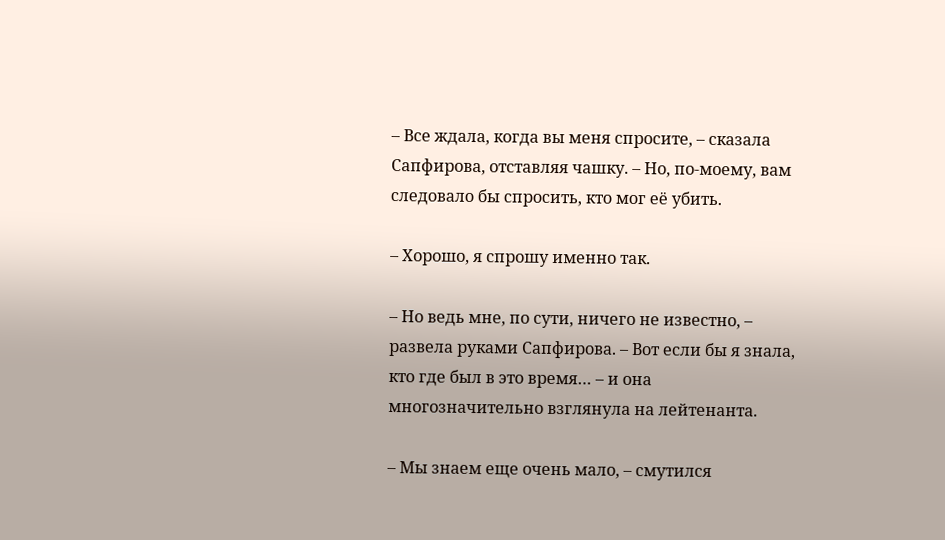– Все ждала, когда вы меня спросите, – сказала Сапфирова, отставляя чашку. – Но, по-моему, вам следовало бы спросить, кто мог её убить.

– Хорошо, я спрошу именно так.

– Но ведь мне, по сути, ничего не известно, – развела руками Сапфирова. – Вот если бы я знала, кто где был в это время… – и она многозначительно взглянула на лейтенанта.

– Мы знаем еще очень мало, – смутился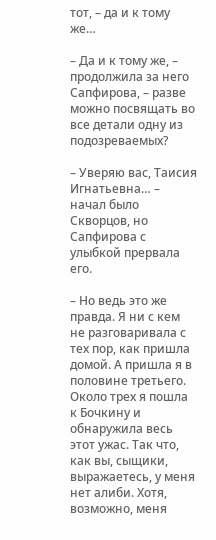тот, – да и к тому же…

– Да и к тому же, – продолжила за него Сапфирова, – разве можно посвящать во все детали одну из подозреваемых?

– Уверяю вас, Таисия Игнатьевна… – начал было Скворцов, но Сапфирова с улыбкой прервала его.

– Но ведь это же правда. Я ни с кем не разговаривала с тех пор, как пришла домой. А пришла я в половине третьего. Около трех я пошла к Бочкину и обнаружила весь этот ужас. Так что, как вы, сыщики, выражаетесь, у меня нет алиби. Хотя, возможно, меня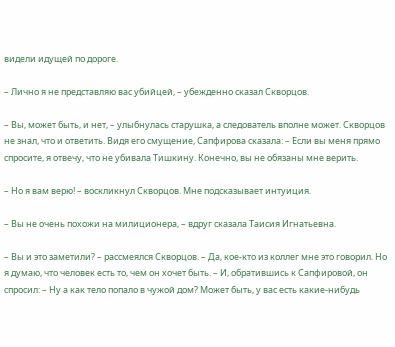видели идущей по дороге.

– Лично я не представляю вас убийцей, – убежденно сказал Скворцов.

– Вы, может быть, и нет, – улыбнулась старушка, а следователь вполне может. Скворцов не знал, что и ответить. Видя его смущение, Сапфирова сказала: – Если вы меня прямо спросите, я отвечу, что не убивала Тишкину. Конечно, вы не обязаны мне верить.

– Но я вам верю! – воскликнул Скворцов. Мне подсказывает интуиция.

– Вы не очень похожи на милиционера, – вдруг сказала Таисия Игнатьевна.

– Вы и это заметили? – рассмеялся Скворцов. – Да, кое-кто из коллег мне это говорил. Но я думаю, что человек есть то, чем он хочет быть. – И, обратившись к Сапфировой, он спросил: – Ну а как тело попало в чужой дом? Может быть, у вас есть какие-нибудь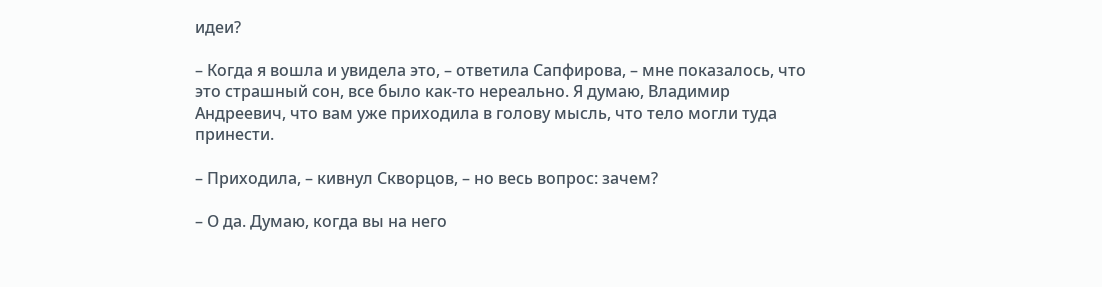идеи?

– Когда я вошла и увидела это, – ответила Сапфирова, – мне показалось, что это страшный сон, все было как-то нереально. Я думаю, Владимир Андреевич, что вам уже приходила в голову мысль, что тело могли туда принести.

– Приходила, – кивнул Скворцов, – но весь вопрос: зачем?

– О да. Думаю, когда вы на него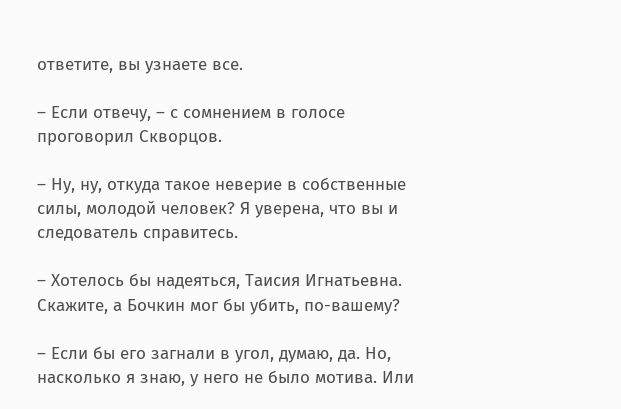ответите, вы узнаете все.

– Если отвечу, – с сомнением в голосе проговорил Скворцов.

– Ну, ну, откуда такое неверие в собственные силы, молодой человек? Я уверена, что вы и следователь справитесь.

– Хотелось бы надеяться, Таисия Игнатьевна. Скажите, а Бочкин мог бы убить, по-вашему?

– Если бы его загнали в угол, думаю, да. Но, насколько я знаю, у него не было мотива. Или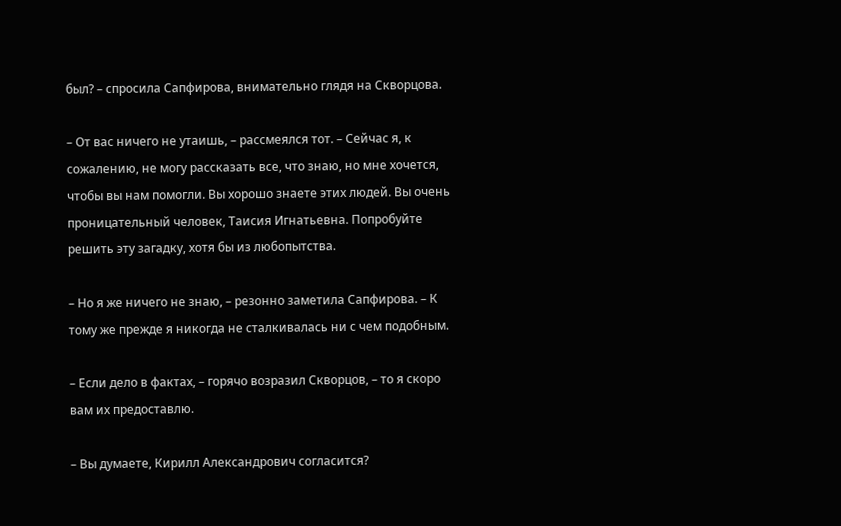был? – спросила Сапфирова, внимательно глядя на Скворцова.

– От вас ничего не утаишь, – рассмеялся тот. – Сейчас я, к сожалению, не могу рассказать все, что знаю, но мне хочется, чтобы вы нам помогли. Вы хорошо знаете этих людей. Вы очень проницательный человек, Таисия Игнатьевна. Попробуйте решить эту загадку, хотя бы из любопытства.

– Но я же ничего не знаю, – резонно заметила Сапфирова. – К тому же прежде я никогда не сталкивалась ни с чем подобным.

– Если дело в фактах, – горячо возразил Скворцов, – то я скоро вам их предоставлю.

– Вы думаете, Кирилл Александрович согласится?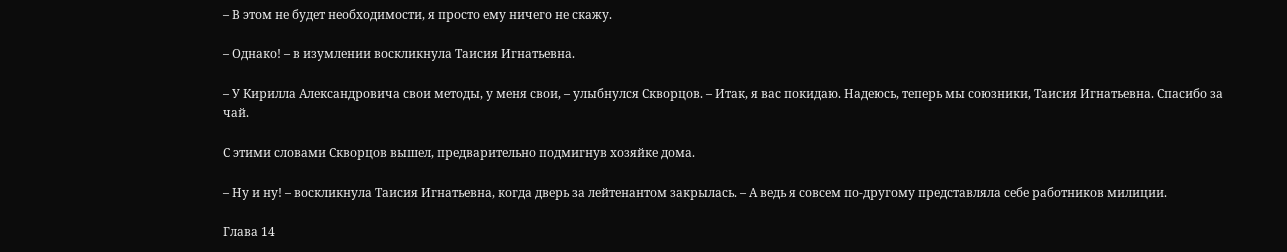– В этом не будет необходимости, я просто ему ничего не скажу.

– Однако! – в изумлении воскликнула Таисия Игнатьевна.

– У Кирилла Александровича свои методы, у меня свои, – улыбнулся Скворцов. – Итак, я вас покидаю. Надеюсь, теперь мы союзники, Таисия Игнатьевна. Спасибо за чай.

С этими словами Скворцов вышел, предварительно подмигнув хозяйке дома.

– Ну и ну! – воскликнула Таисия Игнатьевна, когда дверь за лейтенантом закрылась. – А ведь я совсем по-другому представляла себе работников милиции.

Глава 14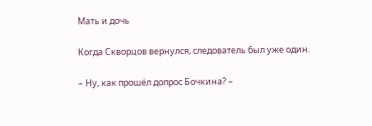Мать и дочь

Когда Скворцов вернулся, следователь был уже один.

– Ну, как прошёл допрос Бочкина? –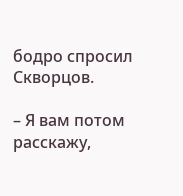бодро спросил Скворцов.

– Я вам потом расскажу,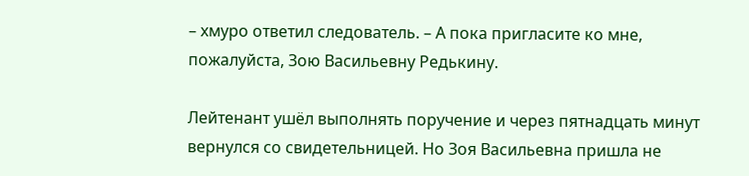– хмуро ответил следователь. – А пока пригласите ко мне, пожалуйста, Зою Васильевну Редькину.

Лейтенант ушёл выполнять поручение и через пятнадцать минут вернулся со свидетельницей. Но Зоя Васильевна пришла не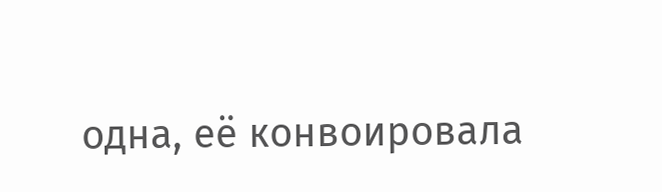одна, её конвоировала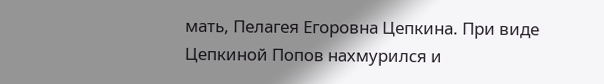мать, Пелагея Егоровна Цепкина. При виде Цепкиной Попов нахмурился и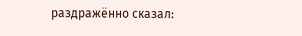раздражённо сказал: